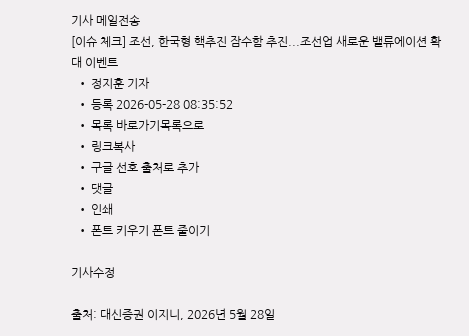기사 메일전송
[이슈 체크] 조선, 한국형 핵추진 잠수함 추진...조선업 새로운 밸류에이션 확대 이벤트
  • 정지훈 기자
  • 등록 2026-05-28 08:35:52
  • 목록 바로가기목록으로
  • 링크복사
  • 구글 선호 출처로 추가
  • 댓글
  • 인쇄
  • 폰트 키우기 폰트 줄이기

기사수정

출처: 대신증권 이지니, 2026년 5월 28일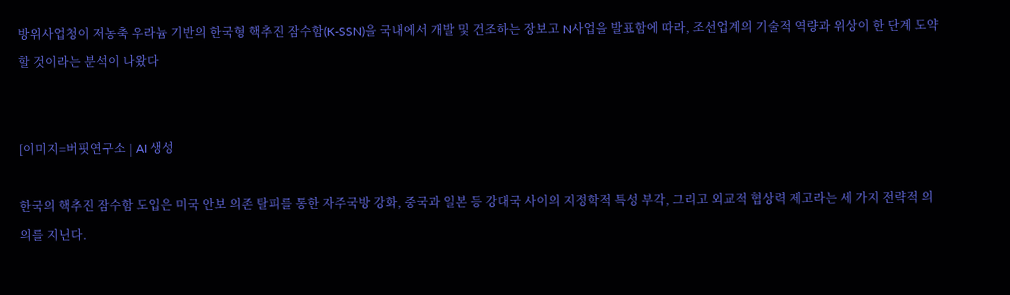방위사업청이 저농축 우라늄 기반의 한국형 핵추진 잠수함(K-SSN)을 국내에서 개발 및 건조하는 장보고 N사업을 발표함에 따라, 조선업계의 기술적 역량과 위상이 한 단계 도약할 것이라는 분석이 나왔다


[이미지=버핏연구소 | AI 생성

한국의 핵추진 잠수함 도입은 미국 안보 의존 탈피를 통한 자주국방 강화, 중국과 일본 등 강대국 사이의 지정학적 특성 부각, 그리고 외교적 협상력 제고라는 세 가지 전략적 의의를 지닌다.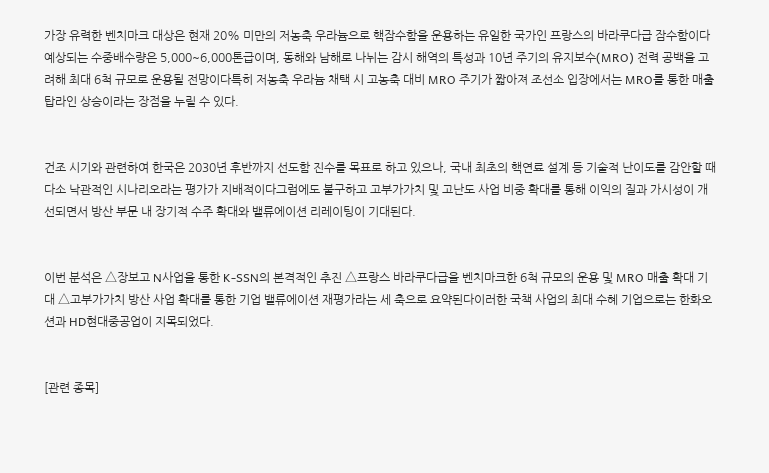가장 유력한 벤치마크 대상은 현재 20% 미만의 저농축 우라늄으로 핵잠수함을 운용하는 유일한 국가인 프랑스의 바라쿠다급 잠수함이다예상되는 수중배수량은 5,000~6,000톤급이며, 동해와 남해로 나뉘는 감시 해역의 특성과 10년 주기의 유지보수(MRO) 전력 공백을 고려해 최대 6척 규모로 운용될 전망이다특히 저농축 우라늄 채택 시 고농축 대비 MRO 주기가 짧아져 조선소 입장에서는 MRO를 통한 매출 탑라인 상승이라는 장점을 누릴 수 있다.


건조 시기와 관련하여 한국은 2030년 후반까지 선도함 진수를 목표로 하고 있으나, 국내 최초의 핵연료 설계 등 기술적 난이도를 감안할 때 다소 낙관적인 시나리오라는 평가가 지배적이다그럼에도 불구하고 고부가가치 및 고난도 사업 비중 확대를 통해 이익의 질과 가시성이 개선되면서 방산 부문 내 장기적 수주 확대와 밸류에이션 리레이팅이 기대된다.


이번 분석은 △장보고 N사업을 통한 K-SSN의 본격적인 추진 △프랑스 바라쿠다급을 벤치마크한 6척 규모의 운용 및 MRO 매출 확대 기대 △고부가가치 방산 사업 확대를 통한 기업 밸류에이션 재평가라는 세 축으로 요약된다이러한 국책 사업의 최대 수혜 기업으로는 한화오션과 HD현대중공업이 지목되었다.


[관련 종목]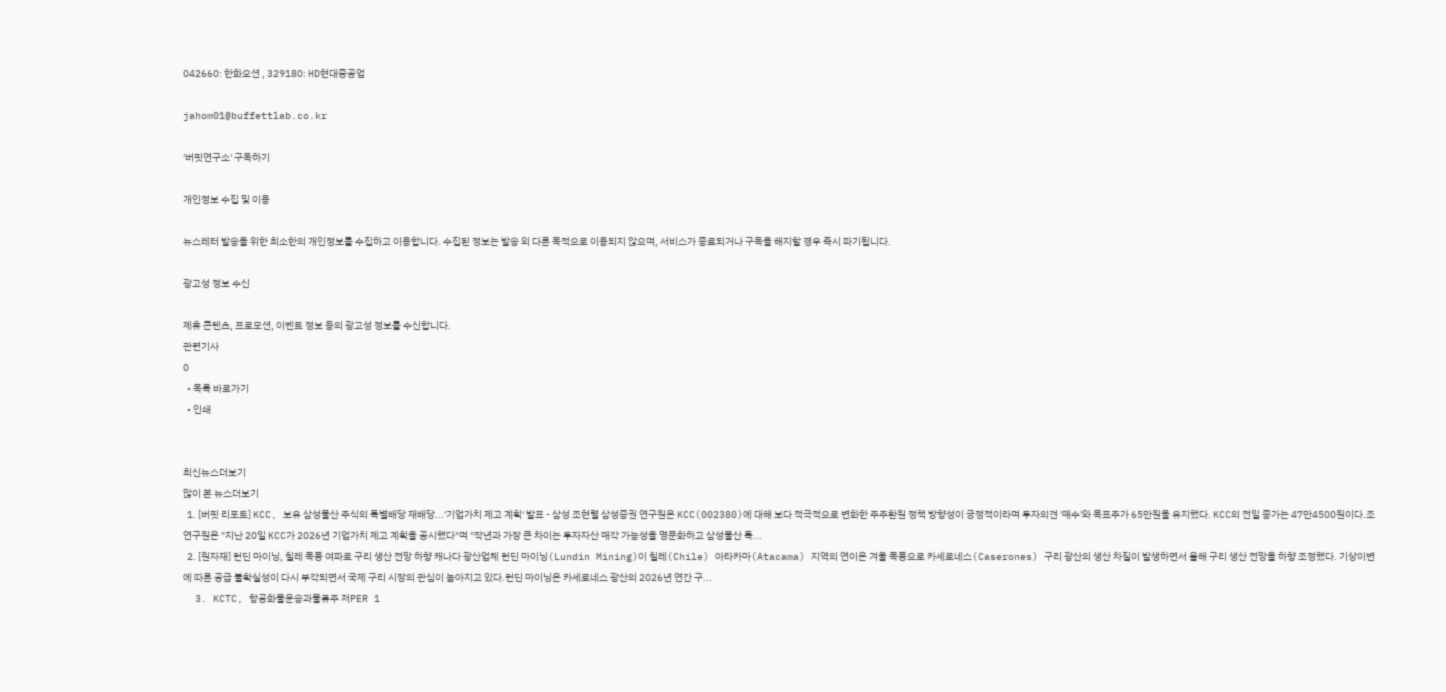042660: 한화오션 , 329180: HD현대중공업

jahom01@buffettlab.co.kr

'버핏연구소' 구독하기

개인정보 수집 및 이용

뉴스레터 발송을 위한 최소한의 개인정보를 수집하고 이용합니다. 수집된 정보는 발송 외 다른 목적으로 이용되지 않으며, 서비스가 종료되거나 구독을 해지할 경우 즉시 파기됩니다.

광고성 정보 수신

제휴 콘텐츠, 프로모션, 이벤트 정보 등의 광고성 정보를 수신합니다.
관련기사
0
  • 목록 바로가기
  • 인쇄


최신뉴스더보기
많이 본 뉴스더보기
  1. [버핏 리포트] KCC, 보유 삼성물산 주식의 특별배당 재배당...'기업가치 제고 계획' 발표 - 삼성 조현렬 삼성증권 연구원은 KCC(002380)에 대해 보다 적극적으로 변화한 주주환원 정책 방향성이 긍정적이라며 투자의견 '매수'와 목표주가 65만원을 유지했다. KCC의 전일 종가는 47만4500원이다.조 연구원은 "지난 20일 KCC가 2026년 기업가치 제고 계획을 공시했다"며 "작년과 가장 큰 차이는 투자자산 매각 가능성을 명문화하고 삼성물산 특...
  2. [원자재] 런딘 마이닝, 칠레 폭풍 여파로 구리 생산 전망 하향 캐나다 광산업체 런딘 마이닝(Lundin Mining)이 칠레(Chile) 아타카마(Atacama) 지역의 연이은 겨울 폭풍으로 카세로네스(Caserones) 구리 광산의 생산 차질이 발생하면서 올해 구리 생산 전망을 하향 조정했다. 기상이변에 따른 공급 불확실성이 다시 부각되면서 국제 구리 시장의 관심이 높아지고 있다.런딘 마이닝은 카세로네스 광산의 2026년 연간 구...
  3. KCTC, 항공화물운송과물류주 저PER 1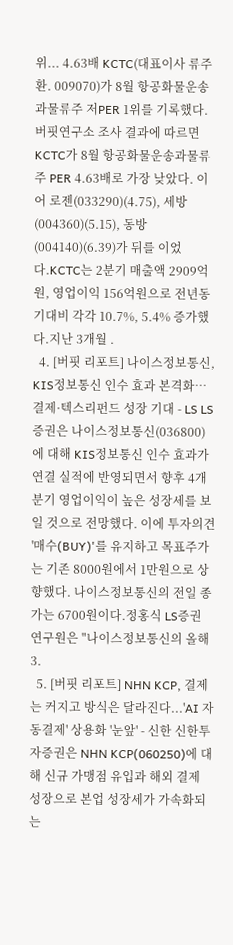위... 4.63배 KCTC(대표이사 류주환. 009070)가 8월 항공화물운송과물류주 저PER 1위를 기록했다.버핏연구소 조사 결과에 따르면 KCTC가 8월 항공화물운송과물류주 PER 4.63배로 가장 낮았다. 이어 로젠(033290)(4.75), 세방(004360)(5.15), 동방(004140)(6.39)가 뒤를 이었다.KCTC는 2분기 매출액 2909억원, 영업이익 156억원으로 전년동기대비 각각 10.7%, 5.4% 증가했다.지난 3개월 .
  4. [버핏 리포트] 나이스정보통신, KIS정보통신 인수 효과 본격화…결제·텍스리펀드 성장 기대 - LS LS증권은 나이스정보통신(036800)에 대해 KIS정보통신 인수 효과가 연결 실적에 반영되면서 향후 4개 분기 영업이익이 높은 성장세를 보일 것으로 전망했다. 이에 투자의견 '매수(BUY)'를 유지하고 목표주가는 기존 8000원에서 1만원으로 상향했다. 나이스정보통신의 전일 종가는 6700원이다.정홍식 LS증권 연구원은 "나이스정보통신의 올해 3.
  5. [버핏 리포트] NHN KCP, 결제는 커지고 방식은 달라진다...'AI 자동결제' 상용화 '눈앞' - 신한 신한투자증권은 NHN KCP(060250)에 대해 신규 가맹점 유입과 해외 결제 성장으로 본업 성장세가 가속화되는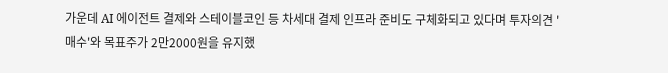가운데 AI 에이전트 결제와 스테이블코인 등 차세대 결제 인프라 준비도 구체화되고 있다며 투자의견 '매수'와 목표주가 2만2000원을 유지했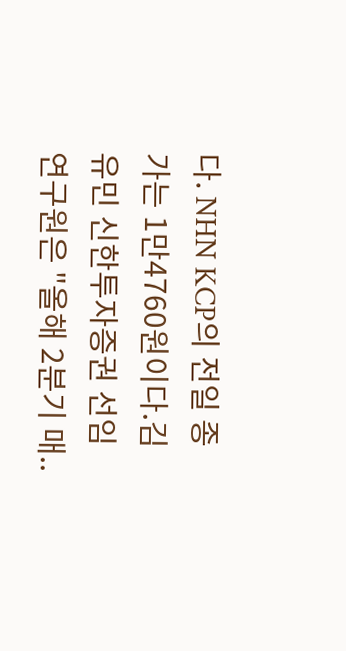다. NHN KCP의 전일 종가는 1만4760원이다.김유민 신한투자증권 선임연구원은 "올해 2분기 매..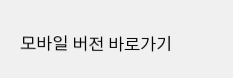모바일 버전 바로가기